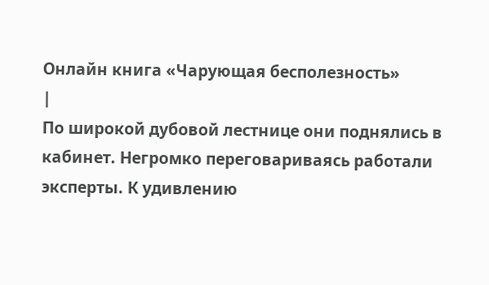Онлайн книга «Чарующая бесполезность»
|
По широкой дубовой лестнице они поднялись в кабинет. Негромко переговариваясь работали эксперты. К удивлению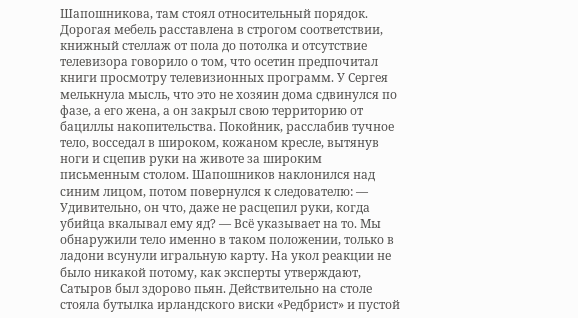Шапошникова, там стоял относительный порядок. Дорогая мебель расставлена в строгом соответствии, книжный стеллаж от пола до потолка и отсутствие телевизора говорило о том, что осетин предпочитал книги просмотру телевизионных программ. У Сергея мелькнула мысль, что это не хозяин дома сдвинулся по фазе, а его жена, а он закрыл свою территорию от бациллы накопительства. Покойник, расслабив тучное тело, восседал в широком, кожаном кресле, вытянув ноги и сцепив руки на животе за широким письменным столом. Шапошников наклонился над синим лицом, потом повернулся к следователю: — Удивительно, он что, даже не расцепил руки, когда убийца вкалывал ему яд? — Всё указывает на то. Мы обнаружили тело именно в таком положении, только в ладони всунули игральную карту. На укол реакции не было никакой потому, как эксперты утверждают, Сатыров был здорово пьян. Действительно на столе стояла бутылка ирландского виски «Редбрист» и пустой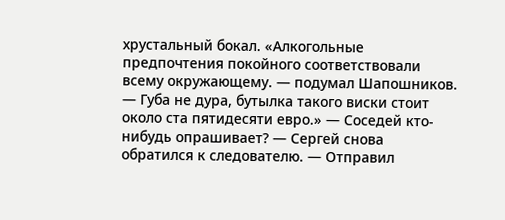хрустальный бокал. «Алкогольные предпочтения покойного соответствовали всему окружающему. — подумал Шапошников. — Губа не дура, бутылка такого виски стоит около ста пятидесяти евро.» — Соседей кто-нибудь опрашивает? — Сергей снова обратился к следователю. — Отправил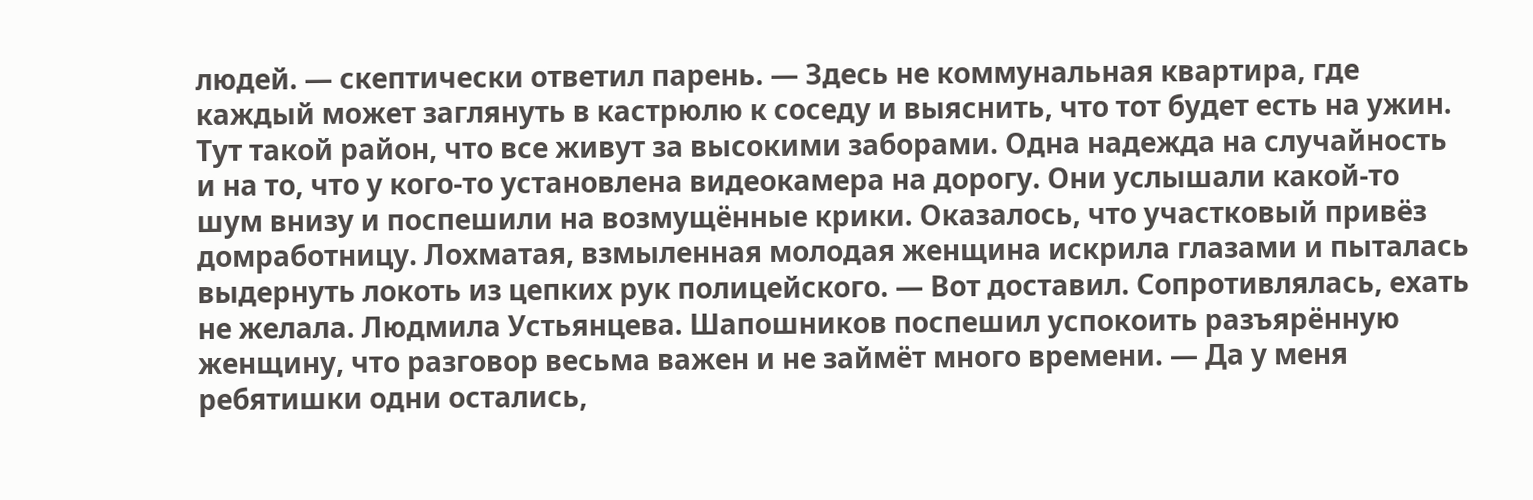людей. — скептически ответил парень. — Здесь не коммунальная квартира, где каждый может заглянуть в кастрюлю к соседу и выяснить, что тот будет есть на ужин. Тут такой район, что все живут за высокими заборами. Одна надежда на случайность и на то, что у кого-то установлена видеокамера на дорогу. Они услышали какой-то шум внизу и поспешили на возмущённые крики. Оказалось, что участковый привёз домработницу. Лохматая, взмыленная молодая женщина искрила глазами и пыталась выдернуть локоть из цепких рук полицейского. — Вот доставил. Сопротивлялась, ехать не желала. Людмила Устьянцева. Шапошников поспешил успокоить разъярённую женщину, что разговор весьма важен и не займёт много времени. — Да у меня ребятишки одни остались,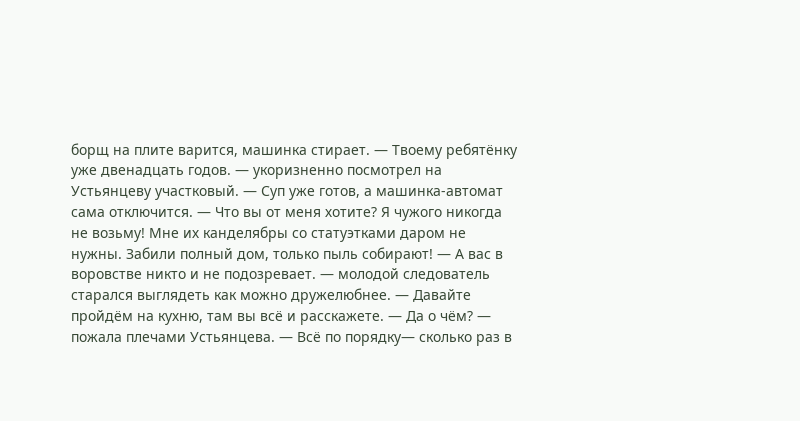борщ на плите варится, машинка стирает. — Твоему ребятёнку уже двенадцать годов. — укоризненно посмотрел на Устьянцеву участковый. — Суп уже готов, а машинка-автомат сама отключится. — Что вы от меня хотите? Я чужого никогда не возьму! Мне их канделябры со статуэтками даром не нужны. Забили полный дом, только пыль собирают! — А вас в воровстве никто и не подозревает. — молодой следователь старался выглядеть как можно дружелюбнее. — Давайте пройдём на кухню, там вы всё и расскажете. — Да о чём? — пожала плечами Устьянцева. — Всё по порядку— сколько раз в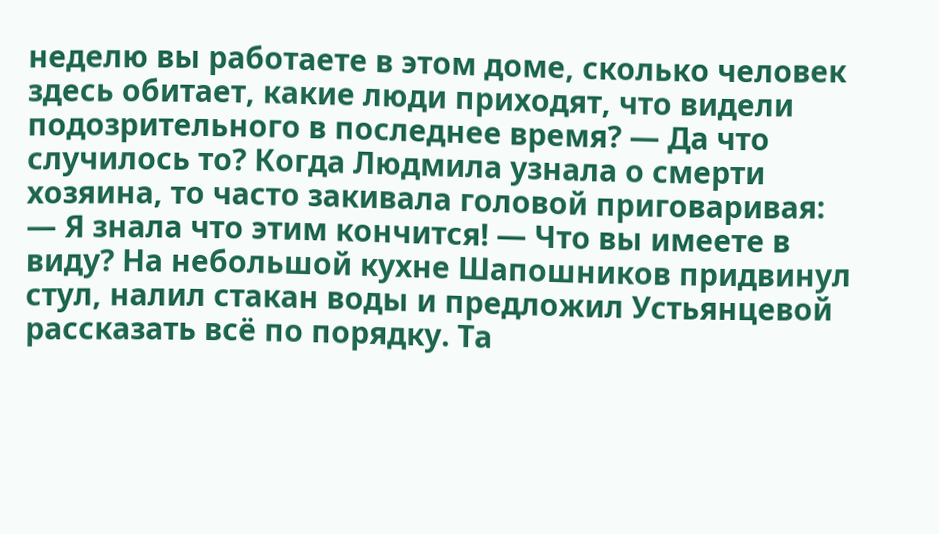неделю вы работаете в этом доме, сколько человек здесь обитает, какие люди приходят, что видели подозрительного в последнее время? — Да что случилось то? Когда Людмила узнала о смерти хозяина, то часто закивала головой приговаривая: — Я знала что этим кончится! — Что вы имеете в виду? На небольшой кухне Шапошников придвинул стул, налил стакан воды и предложил Устьянцевой рассказать всё по порядку. Та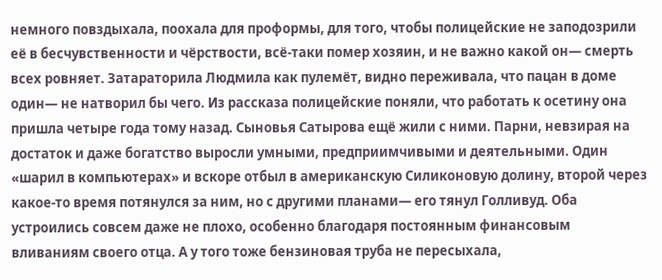немного повздыхала, поохала для проформы, для того, чтобы полицейские не заподозрили её в бесчувственности и чёрствости, всё-таки помер хозяин, и не важно какой он— смерть всех ровняет. Затараторила Людмила как пулемёт, видно переживала, что пацан в доме один— не натворил бы чего. Из рассказа полицейские поняли, что работать к осетину она пришла четыре года тому назад. Сыновья Сатырова ещё жили с ними. Парни, невзирая на достаток и даже богатство выросли умными, предприимчивыми и деятельными. Один «шарил в компьютерах» и вскоре отбыл в американскую Силиконовую долину, второй через какое-то время потянулся за ним, но с другими планами— его тянул Голливуд. Оба устроились совсем даже не плохо, особенно благодаря постоянным финансовым вливаниям своего отца. А у того тоже бензиновая труба не пересыхала,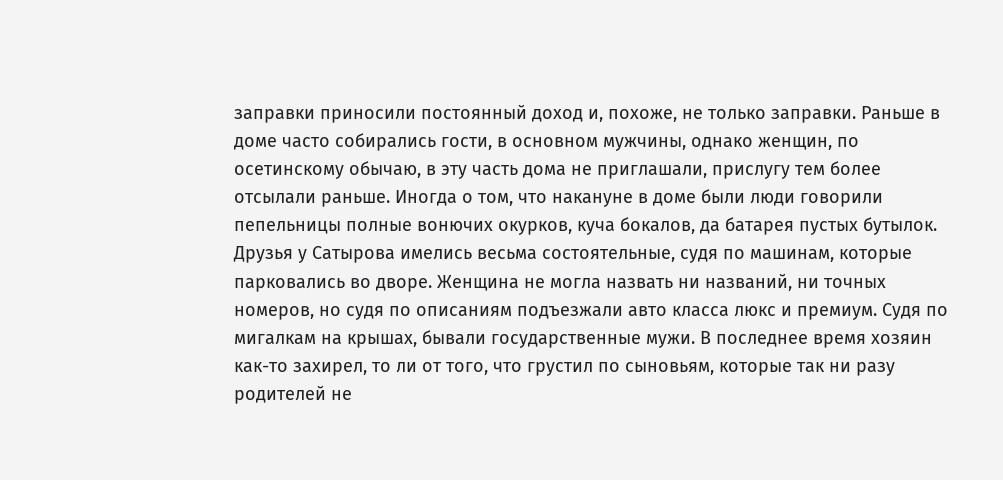заправки приносили постоянный доход и, похоже, не только заправки. Раньше в доме часто собирались гости, в основном мужчины, однако женщин, по осетинскому обычаю, в эту часть дома не приглашали, прислугу тем более отсылали раньше. Иногда о том, что накануне в доме были люди говорили пепельницы полные вонючих окурков, куча бокалов, да батарея пустых бутылок. Друзья у Сатырова имелись весьма состоятельные, судя по машинам, которые парковались во дворе. Женщина не могла назвать ни названий, ни точных номеров, но судя по описаниям подъезжали авто класса люкс и премиум. Судя по мигалкам на крышах, бывали государственные мужи. В последнее время хозяин как-то захирел, то ли от того, что грустил по сыновьям, которые так ни разу родителей не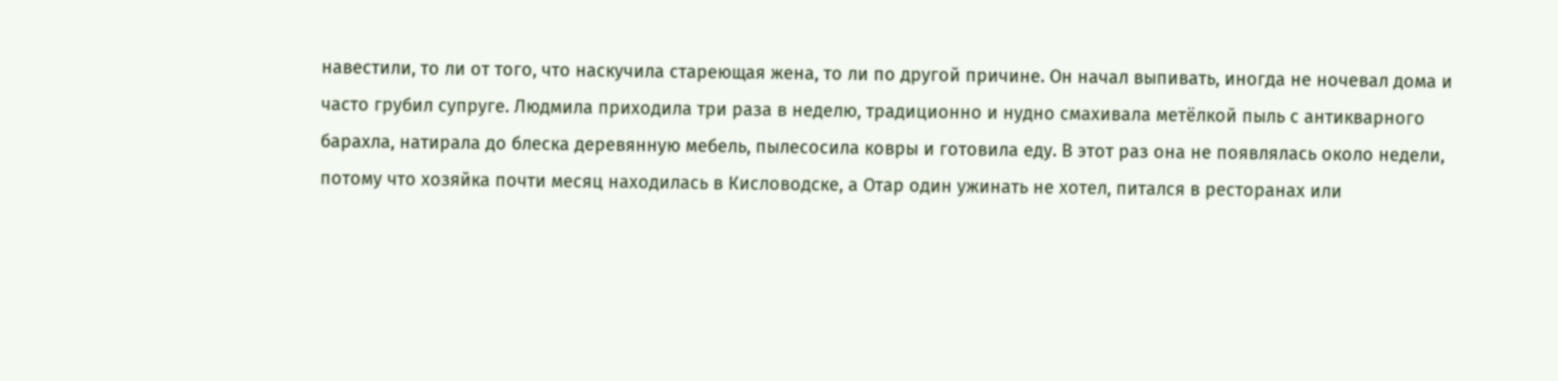навестили, то ли от того, что наскучила стареющая жена, то ли по другой причине. Он начал выпивать, иногда не ночевал дома и часто грубил супруге. Людмила приходила три раза в неделю, традиционно и нудно смахивала метёлкой пыль с антикварного барахла, натирала до блеска деревянную мебель, пылесосила ковры и готовила еду. В этот раз она не появлялась около недели, потому что хозяйка почти месяц находилась в Кисловодске, а Отар один ужинать не хотел, питался в ресторанах или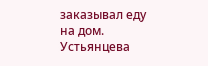заказывал еду на дом. Устьянцева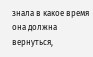знала в какое время она должна вернуться,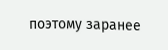поэтому заранее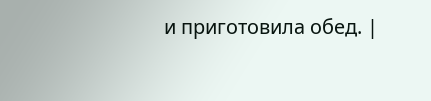и приготовила обед. |